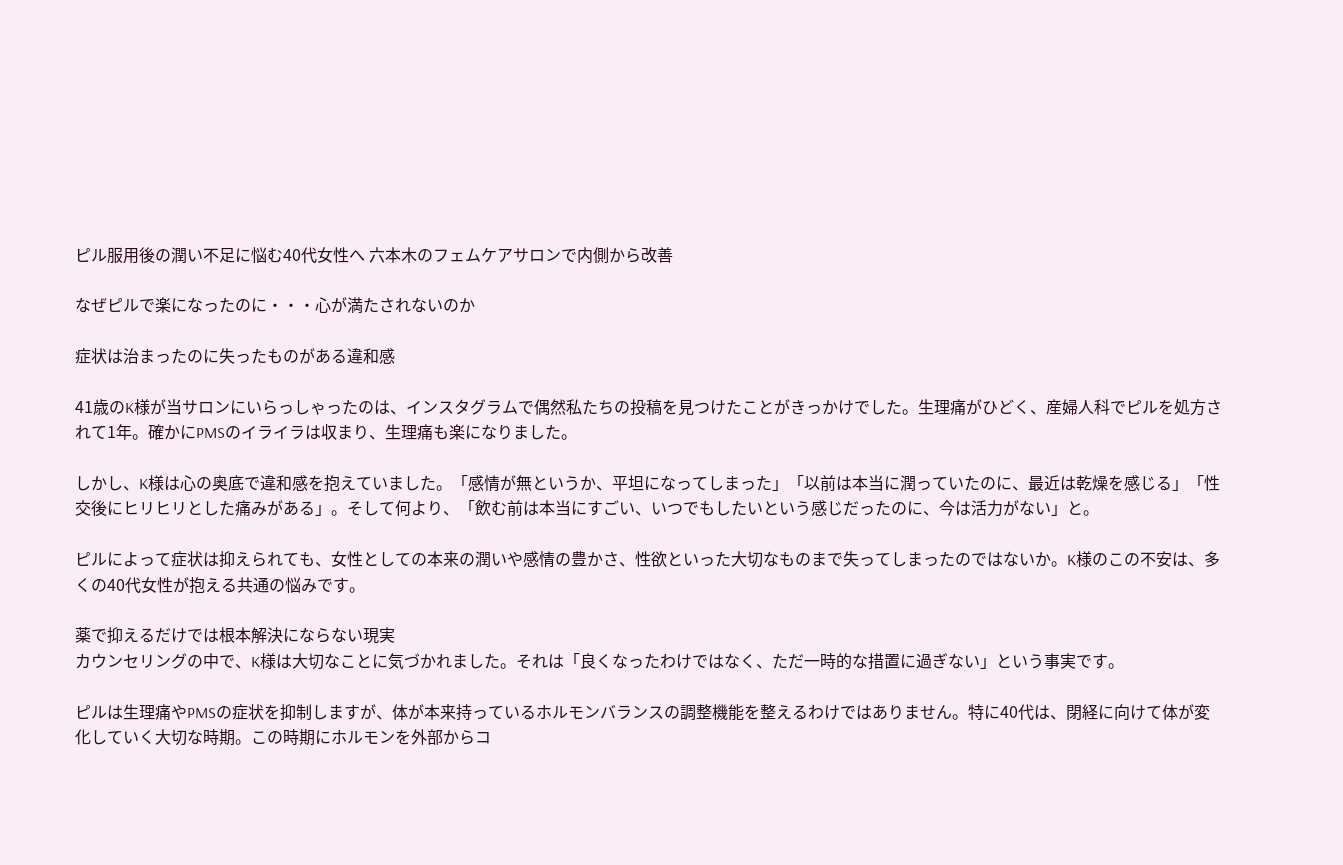ピル服用後の潤い不足に悩む40代女性へ 六本木のフェムケアサロンで内側から改善

なぜピルで楽になったのに・・・心が満たされないのか

症状は治まったのに失ったものがある違和感

41歳のK様が当サロンにいらっしゃったのは、インスタグラムで偶然私たちの投稿を見つけたことがきっかけでした。生理痛がひどく、産婦人科でピルを処方されて1年。確かにPMSのイライラは収まり、生理痛も楽になりました。

しかし、K様は心の奥底で違和感を抱えていました。「感情が無というか、平坦になってしまった」「以前は本当に潤っていたのに、最近は乾燥を感じる」「性交後にヒリヒリとした痛みがある」。そして何より、「飲む前は本当にすごい、いつでもしたいという感じだったのに、今は活力がない」と。

ピルによって症状は抑えられても、女性としての本来の潤いや感情の豊かさ、性欲といった大切なものまで失ってしまったのではないか。K様のこの不安は、多くの40代女性が抱える共通の悩みです。

薬で抑えるだけでは根本解決にならない現実
カウンセリングの中で、K様は大切なことに気づかれました。それは「良くなったわけではなく、ただ一時的な措置に過ぎない」という事実です。

ピルは生理痛やPMSの症状を抑制しますが、体が本来持っているホルモンバランスの調整機能を整えるわけではありません。特に40代は、閉経に向けて体が変化していく大切な時期。この時期にホルモンを外部からコ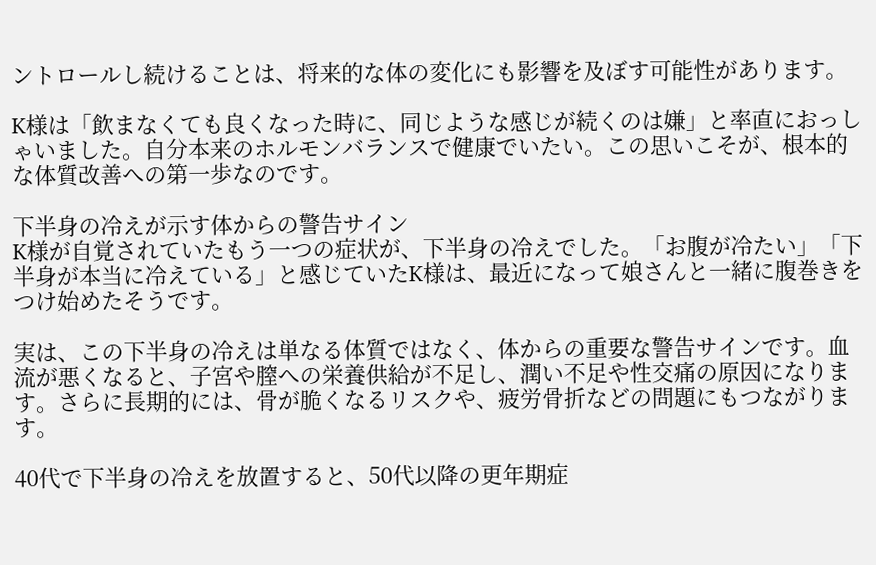ントロールし続けることは、将来的な体の変化にも影響を及ぼす可能性があります。

K様は「飲まなくても良くなった時に、同じような感じが続くのは嫌」と率直におっしゃいました。自分本来のホルモンバランスで健康でいたい。この思いこそが、根本的な体質改善への第一歩なのです。

下半身の冷えが示す体からの警告サイン
K様が自覚されていたもう一つの症状が、下半身の冷えでした。「お腹が冷たい」「下半身が本当に冷えている」と感じていたK様は、最近になって娘さんと一緒に腹巻きをつけ始めたそうです。

実は、この下半身の冷えは単なる体質ではなく、体からの重要な警告サインです。血流が悪くなると、子宮や膣への栄養供給が不足し、潤い不足や性交痛の原因になります。さらに長期的には、骨が脆くなるリスクや、疲労骨折などの問題にもつながります。

40代で下半身の冷えを放置すると、50代以降の更年期症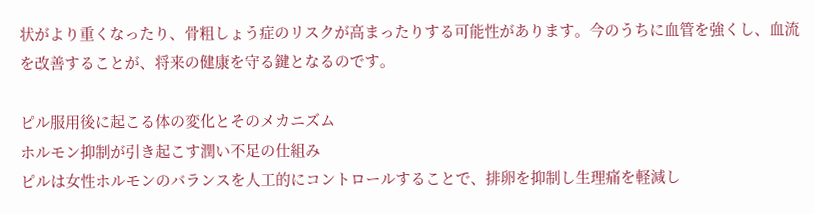状がより重くなったり、骨粗しょう症のリスクが高まったりする可能性があります。今のうちに血管を強くし、血流を改善することが、将来の健康を守る鍵となるのです。

ピル服用後に起こる体の変化とそのメカニズム
ホルモン抑制が引き起こす潤い不足の仕組み
ピルは女性ホルモンのバランスを人工的にコントロールすることで、排卵を抑制し生理痛を軽減し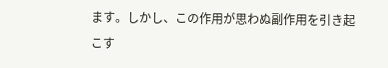ます。しかし、この作用が思わぬ副作用を引き起こす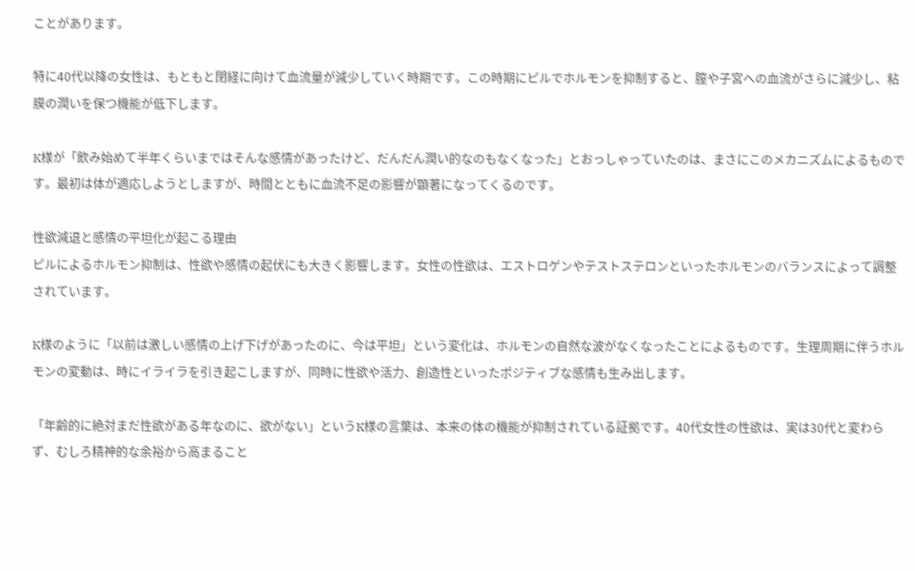ことがあります。

特に40代以降の女性は、もともと閉経に向けて血流量が減少していく時期です。この時期にピルでホルモンを抑制すると、膣や子宮への血流がさらに減少し、粘膜の潤いを保つ機能が低下します。

K様が「飲み始めて半年くらいまではそんな感情があったけど、だんだん潤い的なのもなくなった」とおっしゃっていたのは、まさにこのメカニズムによるものです。最初は体が適応しようとしますが、時間とともに血流不足の影響が顕著になってくるのです。

性欲減退と感情の平坦化が起こる理由
ピルによるホルモン抑制は、性欲や感情の起伏にも大きく影響します。女性の性欲は、エストロゲンやテストステロンといったホルモンのバランスによって調整されています。

K様のように「以前は激しい感情の上げ下げがあったのに、今は平坦」という変化は、ホルモンの自然な波がなくなったことによるものです。生理周期に伴うホルモンの変動は、時にイライラを引き起こしますが、同時に性欲や活力、創造性といったポジティブな感情も生み出します。

「年齢的に絶対まだ性欲がある年なのに、欲がない」というK様の言葉は、本来の体の機能が抑制されている証拠です。40代女性の性欲は、実は30代と変わらず、むしろ精神的な余裕から高まること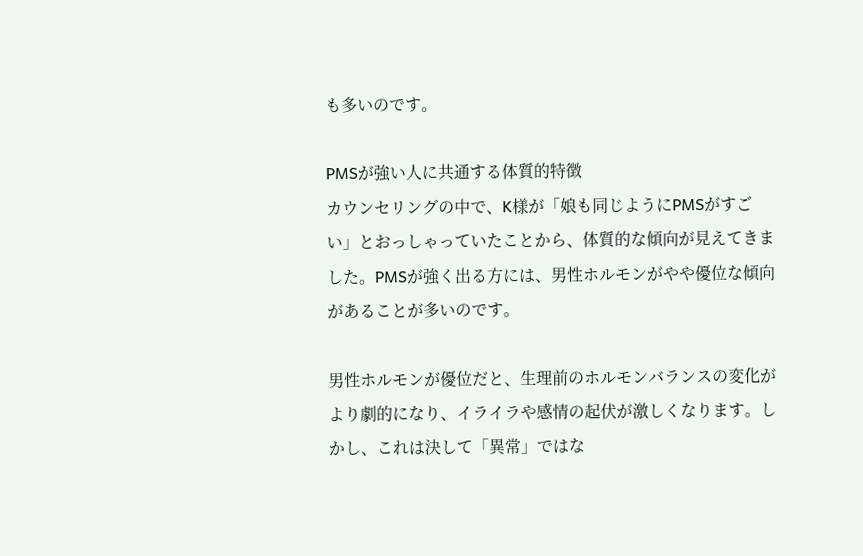も多いのです。

PMSが強い人に共通する体質的特徴
カウンセリングの中で、K様が「娘も同じようにPMSがすごい」とおっしゃっていたことから、体質的な傾向が見えてきました。PMSが強く出る方には、男性ホルモンがやや優位な傾向があることが多いのです。

男性ホルモンが優位だと、生理前のホルモンバランスの変化がより劇的になり、イライラや感情の起伏が激しくなります。しかし、これは決して「異常」ではな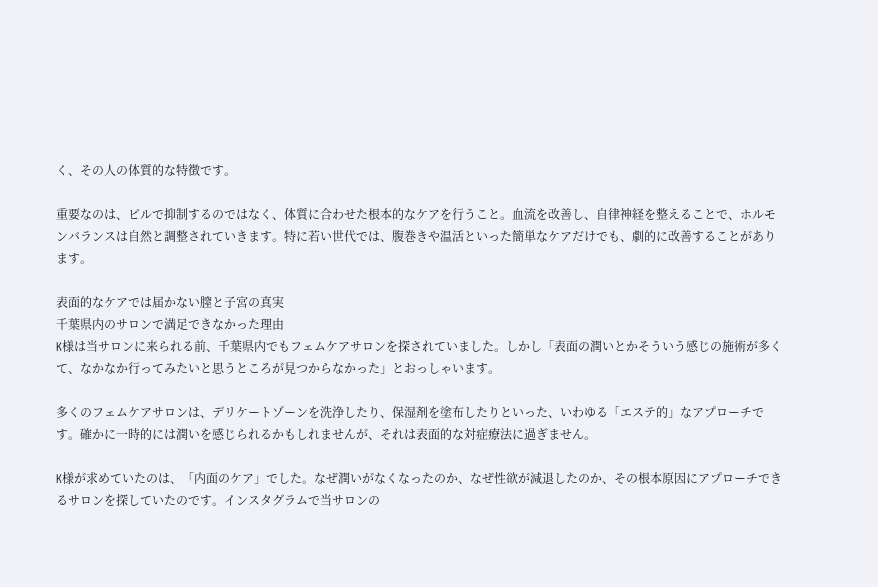く、その人の体質的な特徴です。

重要なのは、ピルで抑制するのではなく、体質に合わせた根本的なケアを行うこと。血流を改善し、自律神経を整えることで、ホルモンバランスは自然と調整されていきます。特に若い世代では、腹巻きや温活といった簡単なケアだけでも、劇的に改善することがあります。

表面的なケアでは届かない膣と子宮の真実
千葉県内のサロンで満足できなかった理由
K様は当サロンに来られる前、千葉県内でもフェムケアサロンを探されていました。しかし「表面の潤いとかそういう感じの施術が多くて、なかなか行ってみたいと思うところが見つからなかった」とおっしゃいます。

多くのフェムケアサロンは、デリケートゾーンを洗浄したり、保湿剤を塗布したりといった、いわゆる「エステ的」なアプローチです。確かに一時的には潤いを感じられるかもしれませんが、それは表面的な対症療法に過ぎません。

K様が求めていたのは、「内面のケア」でした。なぜ潤いがなくなったのか、なぜ性欲が減退したのか、その根本原因にアプローチできるサロンを探していたのです。インスタグラムで当サロンの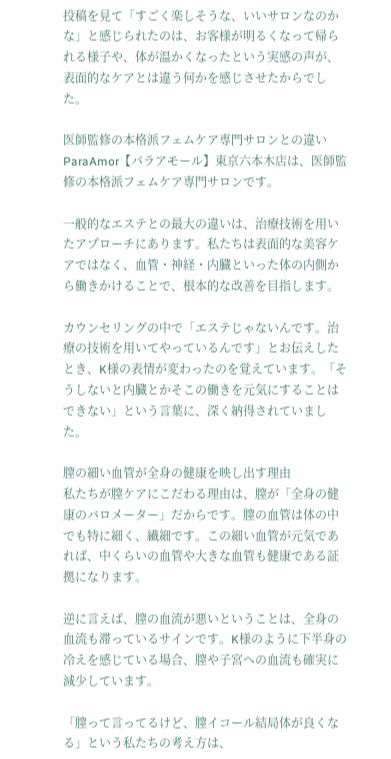投稿を見て「すごく楽しそうな、いいサロンなのかな」と感じられたのは、お客様が明るくなって帰られる様子や、体が温かくなったという実感の声が、表面的なケアとは違う何かを感じさせたからでした。

医師監修の本格派フェムケア専門サロンとの違い
ParaAmor【パラアモール】東京六本木店は、医師監修の本格派フェムケア専門サロンです。

一般的なエステとの最大の違いは、治療技術を用いたアプローチにあります。私たちは表面的な美容ケアではなく、血管・神経・内臓といった体の内側から働きかけることで、根本的な改善を目指します。

カウンセリングの中で「エステじゃないんです。治療の技術を用いてやっているんです」とお伝えしたとき、K様の表情が変わったのを覚えています。「そうしないと内臓とかそこの働きを元気にすることはできない」という言葉に、深く納得されていました。

膣の細い血管が全身の健康を映し出す理由
私たちが膣ケアにこだわる理由は、膣が「全身の健康のバロメーター」だからです。膣の血管は体の中でも特に細く、繊細です。この細い血管が元気であれば、中くらいの血管や大きな血管も健康である証拠になります。

逆に言えば、膣の血流が悪いということは、全身の血流も滞っているサインです。K様のように下半身の冷えを感じている場合、膣や子宮への血流も確実に減少しています。

「膣って言ってるけど、膣イコール結局体が良くなる」という私たちの考え方は、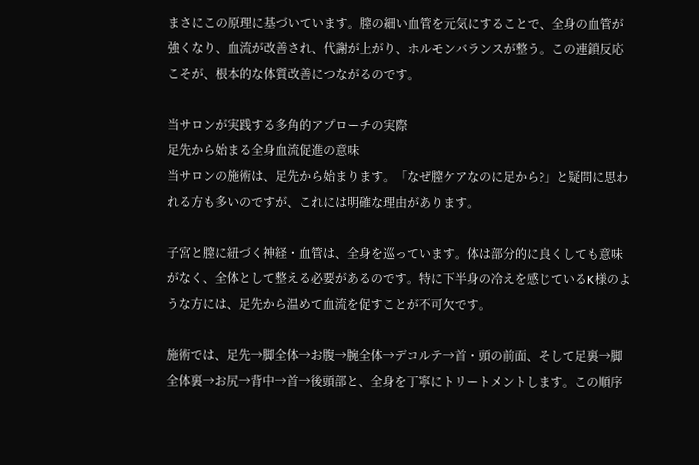まさにこの原理に基づいています。膣の細い血管を元気にすることで、全身の血管が強くなり、血流が改善され、代謝が上がり、ホルモンバランスが整う。この連鎖反応こそが、根本的な体質改善につながるのです。

当サロンが実践する多角的アプローチの実際
足先から始まる全身血流促進の意味
当サロンの施術は、足先から始まります。「なぜ膣ケアなのに足から?」と疑問に思われる方も多いのですが、これには明確な理由があります。

子宮と膣に紐づく神経・血管は、全身を巡っています。体は部分的に良くしても意味がなく、全体として整える必要があるのです。特に下半身の冷えを感じているK様のような方には、足先から温めて血流を促すことが不可欠です。

施術では、足先→脚全体→お腹→腕全体→デコルテ→首・頭の前面、そして足裏→脚全体裏→お尻→背中→首→後頭部と、全身を丁寧にトリートメントします。この順序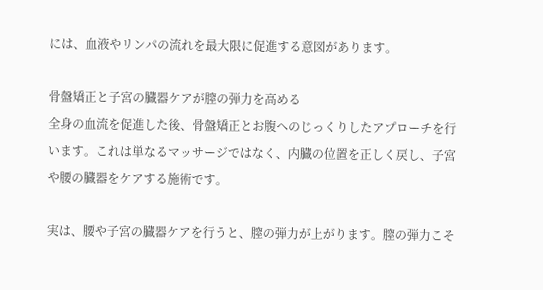には、血液やリンパの流れを最大限に促進する意図があります。

骨盤矯正と子宮の臓器ケアが膣の弾力を高める
全身の血流を促進した後、骨盤矯正とお腹へのじっくりしたアプローチを行います。これは単なるマッサージではなく、内臓の位置を正しく戻し、子宮や腰の臓器をケアする施術です。

実は、腰や子宮の臓器ケアを行うと、膣の弾力が上がります。膣の弾力こそ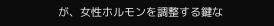が、女性ホルモンを調整する鍵な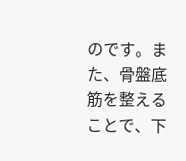のです。また、骨盤底筋を整えることで、下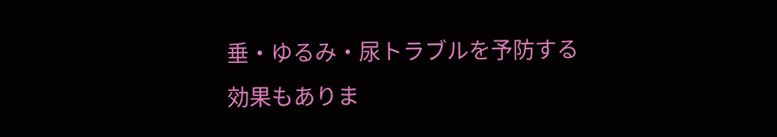垂・ゆるみ・尿トラブルを予防する効果もありま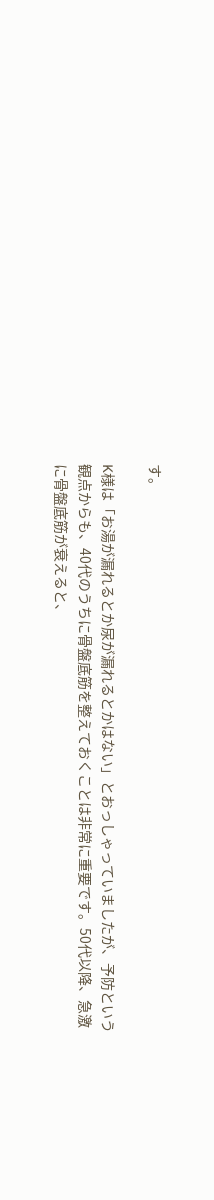す。

K様は「お湯が漏れるとか尿が漏れるとかはない」とおっしゃっていましたが、予防という観点からも、40代のうちに骨盤底筋を整えておくことは非常に重要です。50代以降、急激に骨盤底筋が衰えると、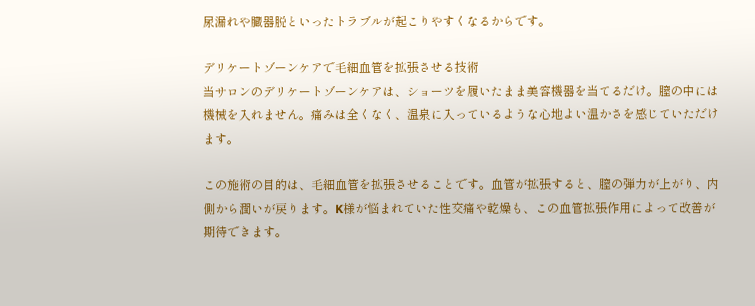尿漏れや臓器脱といったトラブルが起こりやすくなるからです。

デリケートゾーンケアで毛細血管を拡張させる技術
当サロンのデリケートゾーンケアは、ショーツを履いたまま美容機器を当てるだけ。膣の中には機械を入れません。痛みは全くなく、温泉に入っているような心地よい温かさを感じていただけます。

この施術の目的は、毛細血管を拡張させることです。血管が拡張すると、膣の弾力が上がり、内側から潤いが戻ります。K様が悩まれていた性交痛や乾燥も、この血管拡張作用によって改善が期待できます。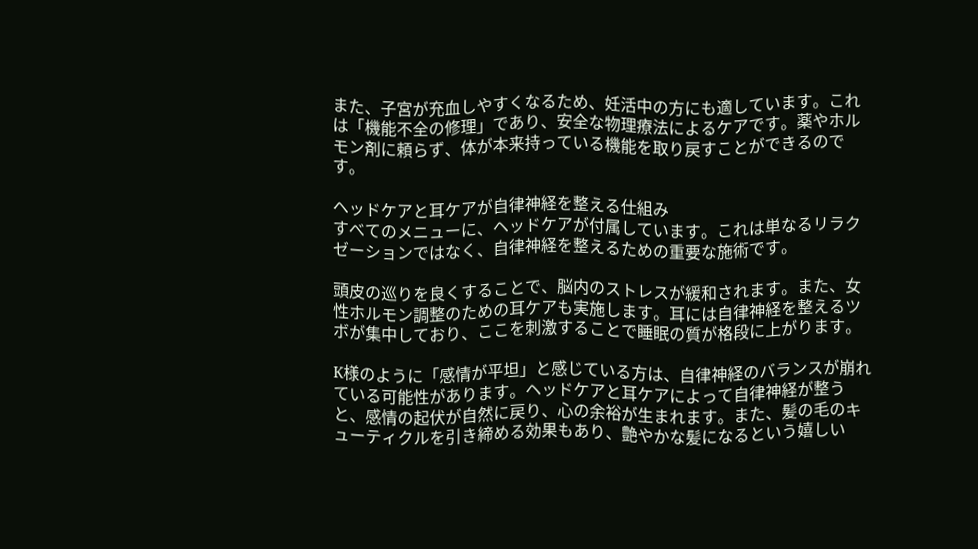また、子宮が充血しやすくなるため、妊活中の方にも適しています。これは「機能不全の修理」であり、安全な物理療法によるケアです。薬やホルモン剤に頼らず、体が本来持っている機能を取り戻すことができるのです。

ヘッドケアと耳ケアが自律神経を整える仕組み
すべてのメニューに、ヘッドケアが付属しています。これは単なるリラクゼーションではなく、自律神経を整えるための重要な施術です。

頭皮の巡りを良くすることで、脳内のストレスが緩和されます。また、女性ホルモン調整のための耳ケアも実施します。耳には自律神経を整えるツボが集中しており、ここを刺激することで睡眠の質が格段に上がります。

K様のように「感情が平坦」と感じている方は、自律神経のバランスが崩れている可能性があります。ヘッドケアと耳ケアによって自律神経が整うと、感情の起伏が自然に戻り、心の余裕が生まれます。また、髪の毛のキューティクルを引き締める効果もあり、艶やかな髪になるという嬉しい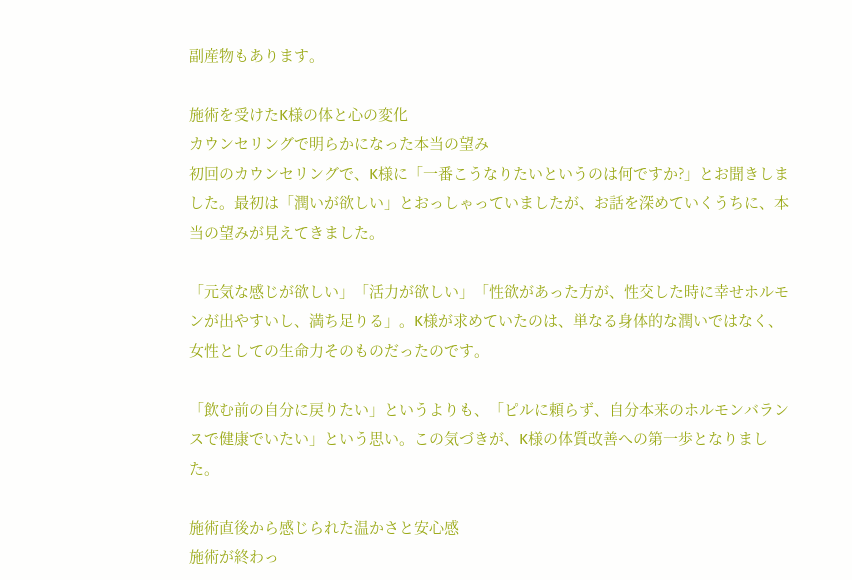副産物もあります。

施術を受けたK様の体と心の変化
カウンセリングで明らかになった本当の望み
初回のカウンセリングで、K様に「一番こうなりたいというのは何ですか?」とお聞きしました。最初は「潤いが欲しい」とおっしゃっていましたが、お話を深めていくうちに、本当の望みが見えてきました。

「元気な感じが欲しい」「活力が欲しい」「性欲があった方が、性交した時に幸せホルモンが出やすいし、満ち足りる」。K様が求めていたのは、単なる身体的な潤いではなく、女性としての生命力そのものだったのです。

「飲む前の自分に戻りたい」というよりも、「ピルに頼らず、自分本来のホルモンバランスで健康でいたい」という思い。この気づきが、K様の体質改善への第一歩となりました。

施術直後から感じられた温かさと安心感
施術が終わっ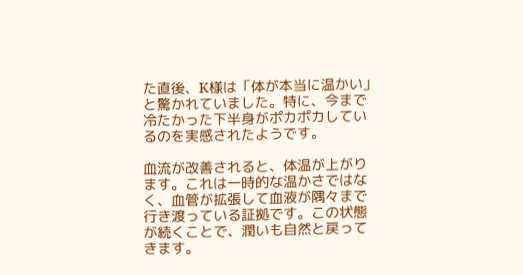た直後、K様は「体が本当に温かい」と驚かれていました。特に、今まで冷たかった下半身がポカポカしているのを実感されたようです。

血流が改善されると、体温が上がります。これは一時的な温かさではなく、血管が拡張して血液が隅々まで行き渡っている証拠です。この状態が続くことで、潤いも自然と戻ってきます。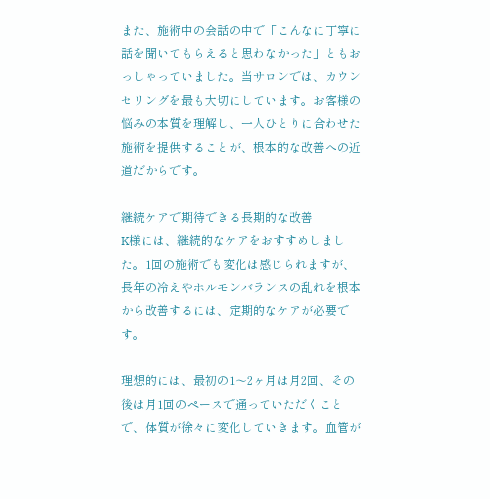また、施術中の会話の中で「こんなに丁寧に話を聞いてもらえると思わなかった」ともおっしゃっていました。当サロンでは、カウンセリングを最も大切にしています。お客様の悩みの本質を理解し、一人ひとりに合わせた施術を提供することが、根本的な改善への近道だからです。

継続ケアで期待できる長期的な改善
K様には、継続的なケアをおすすめしました。1回の施術でも変化は感じられますが、長年の冷えやホルモンバランスの乱れを根本から改善するには、定期的なケアが必要です。

理想的には、最初の1〜2ヶ月は月2回、その後は月1回のペースで通っていただくことで、体質が徐々に変化していきます。血管が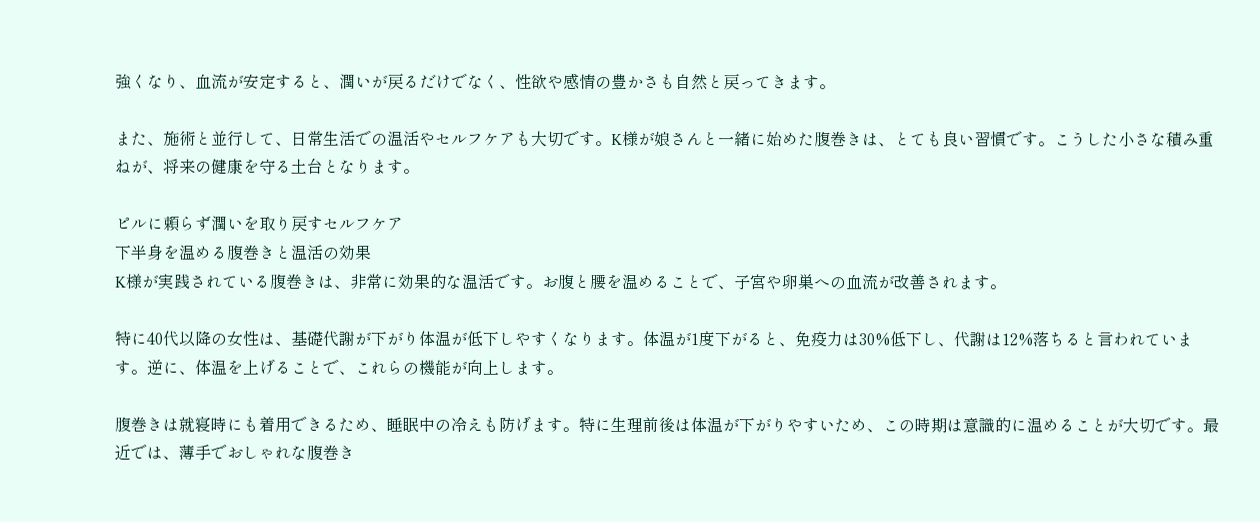強くなり、血流が安定すると、潤いが戻るだけでなく、性欲や感情の豊かさも自然と戻ってきます。

また、施術と並行して、日常生活での温活やセルフケアも大切です。K様が娘さんと一緒に始めた腹巻きは、とても良い習慣です。こうした小さな積み重ねが、将来の健康を守る土台となります。

ピルに頼らず潤いを取り戻すセルフケア
下半身を温める腹巻きと温活の効果
K様が実践されている腹巻きは、非常に効果的な温活です。お腹と腰を温めることで、子宮や卵巣への血流が改善されます。

特に40代以降の女性は、基礎代謝が下がり体温が低下しやすくなります。体温が1度下がると、免疫力は30%低下し、代謝は12%落ちると言われています。逆に、体温を上げることで、これらの機能が向上します。

腹巻きは就寝時にも着用できるため、睡眠中の冷えも防げます。特に生理前後は体温が下がりやすいため、この時期は意識的に温めることが大切です。最近では、薄手でおしゃれな腹巻き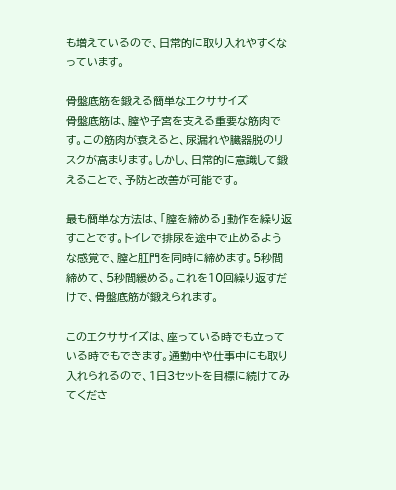も増えているので、日常的に取り入れやすくなっています。

骨盤底筋を鍛える簡単なエクササイズ
骨盤底筋は、膣や子宮を支える重要な筋肉です。この筋肉が衰えると、尿漏れや臓器脱のリスクが高まります。しかし、日常的に意識して鍛えることで、予防と改善が可能です。

最も簡単な方法は、「膣を締める」動作を繰り返すことです。トイレで排尿を途中で止めるような感覚で、膣と肛門を同時に締めます。5秒間締めて、5秒間緩める。これを10回繰り返すだけで、骨盤底筋が鍛えられます。

このエクササイズは、座っている時でも立っている時でもできます。通勤中や仕事中にも取り入れられるので、1日3セットを目標に続けてみてくださ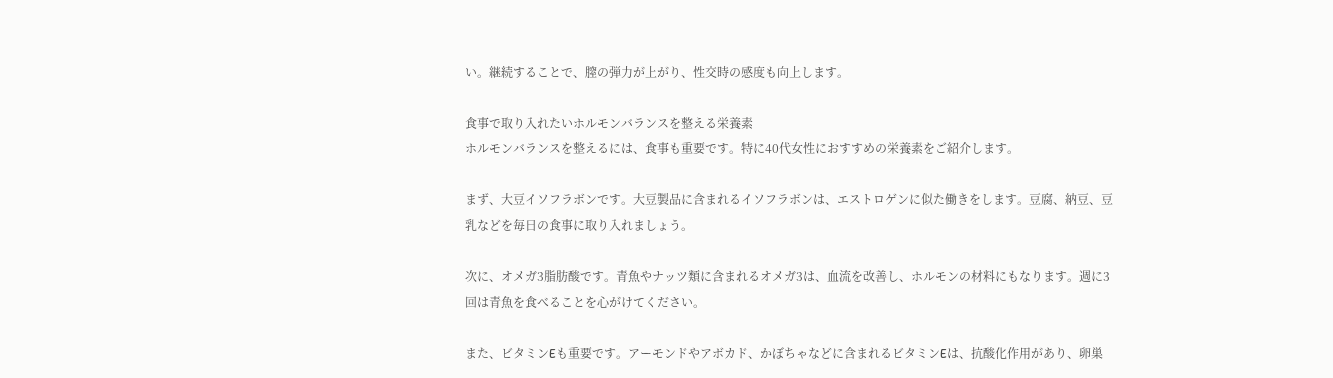い。継続することで、膣の弾力が上がり、性交時の感度も向上します。

食事で取り入れたいホルモンバランスを整える栄養素
ホルモンバランスを整えるには、食事も重要です。特に40代女性におすすめの栄養素をご紹介します。

まず、大豆イソフラボンです。大豆製品に含まれるイソフラボンは、エストロゲンに似た働きをします。豆腐、納豆、豆乳などを毎日の食事に取り入れましょう。

次に、オメガ3脂肪酸です。青魚やナッツ類に含まれるオメガ3は、血流を改善し、ホルモンの材料にもなります。週に3回は青魚を食べることを心がけてください。

また、ビタミンEも重要です。アーモンドやアボカド、かぼちゃなどに含まれるビタミンEは、抗酸化作用があり、卵巣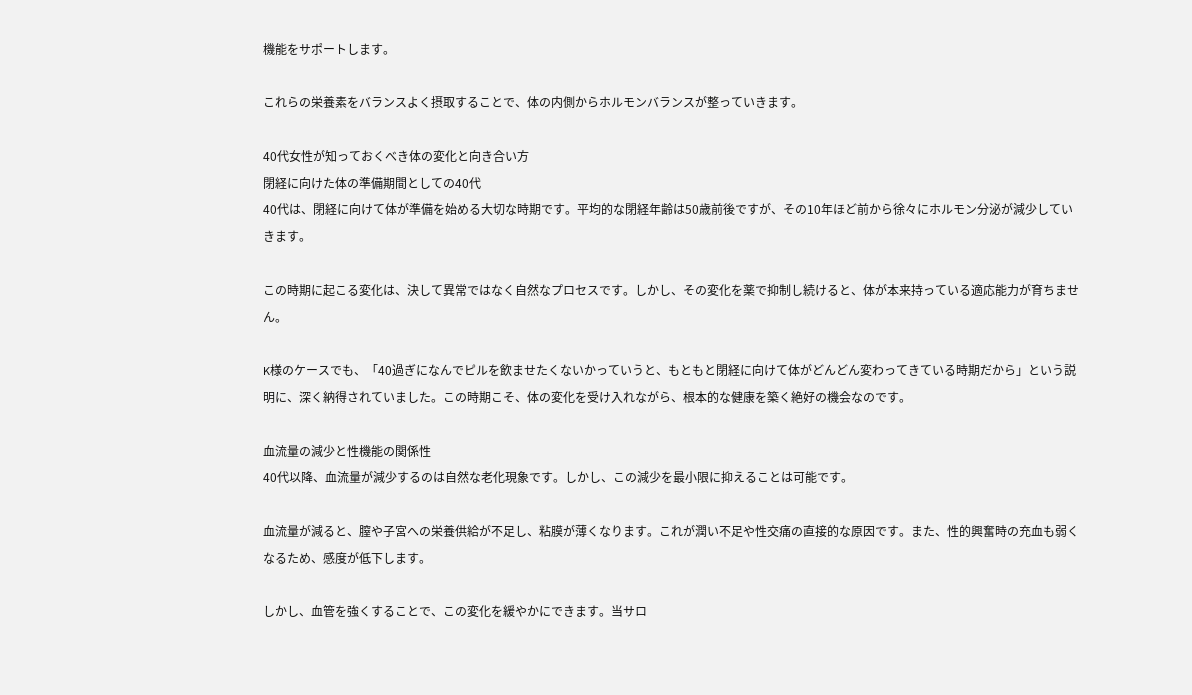機能をサポートします。

これらの栄養素をバランスよく摂取することで、体の内側からホルモンバランスが整っていきます。

40代女性が知っておくべき体の変化と向き合い方
閉経に向けた体の準備期間としての40代
40代は、閉経に向けて体が準備を始める大切な時期です。平均的な閉経年齢は50歳前後ですが、その10年ほど前から徐々にホルモン分泌が減少していきます。

この時期に起こる変化は、決して異常ではなく自然なプロセスです。しかし、その変化を薬で抑制し続けると、体が本来持っている適応能力が育ちません。

K様のケースでも、「40過ぎになんでピルを飲ませたくないかっていうと、もともと閉経に向けて体がどんどん変わってきている時期だから」という説明に、深く納得されていました。この時期こそ、体の変化を受け入れながら、根本的な健康を築く絶好の機会なのです。

血流量の減少と性機能の関係性
40代以降、血流量が減少するのは自然な老化現象です。しかし、この減少を最小限に抑えることは可能です。

血流量が減ると、膣や子宮への栄養供給が不足し、粘膜が薄くなります。これが潤い不足や性交痛の直接的な原因です。また、性的興奮時の充血も弱くなるため、感度が低下します。

しかし、血管を強くすることで、この変化を緩やかにできます。当サロ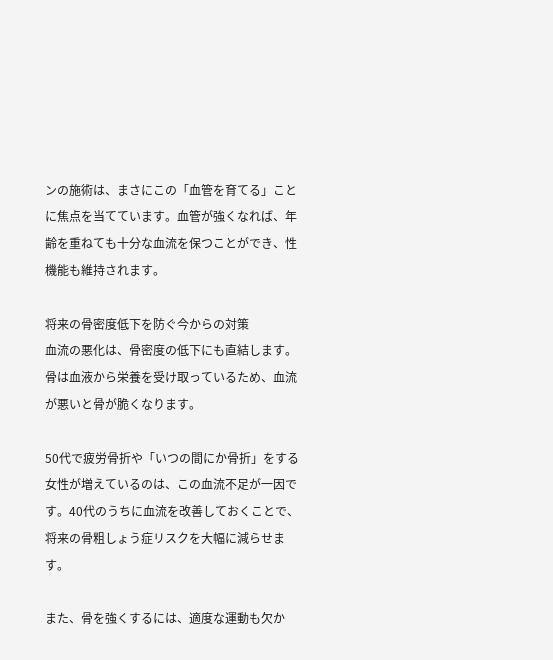ンの施術は、まさにこの「血管を育てる」ことに焦点を当てています。血管が強くなれば、年齢を重ねても十分な血流を保つことができ、性機能も維持されます。

将来の骨密度低下を防ぐ今からの対策
血流の悪化は、骨密度の低下にも直結します。骨は血液から栄養を受け取っているため、血流が悪いと骨が脆くなります。

50代で疲労骨折や「いつの間にか骨折」をする女性が増えているのは、この血流不足が一因です。40代のうちに血流を改善しておくことで、将来の骨粗しょう症リスクを大幅に減らせます。

また、骨を強くするには、適度な運動も欠か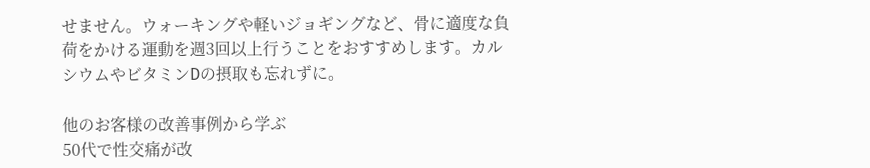せません。ウォーキングや軽いジョギングなど、骨に適度な負荷をかける運動を週3回以上行うことをおすすめします。カルシウムやビタミンDの摂取も忘れずに。

他のお客様の改善事例から学ぶ
50代で性交痛が改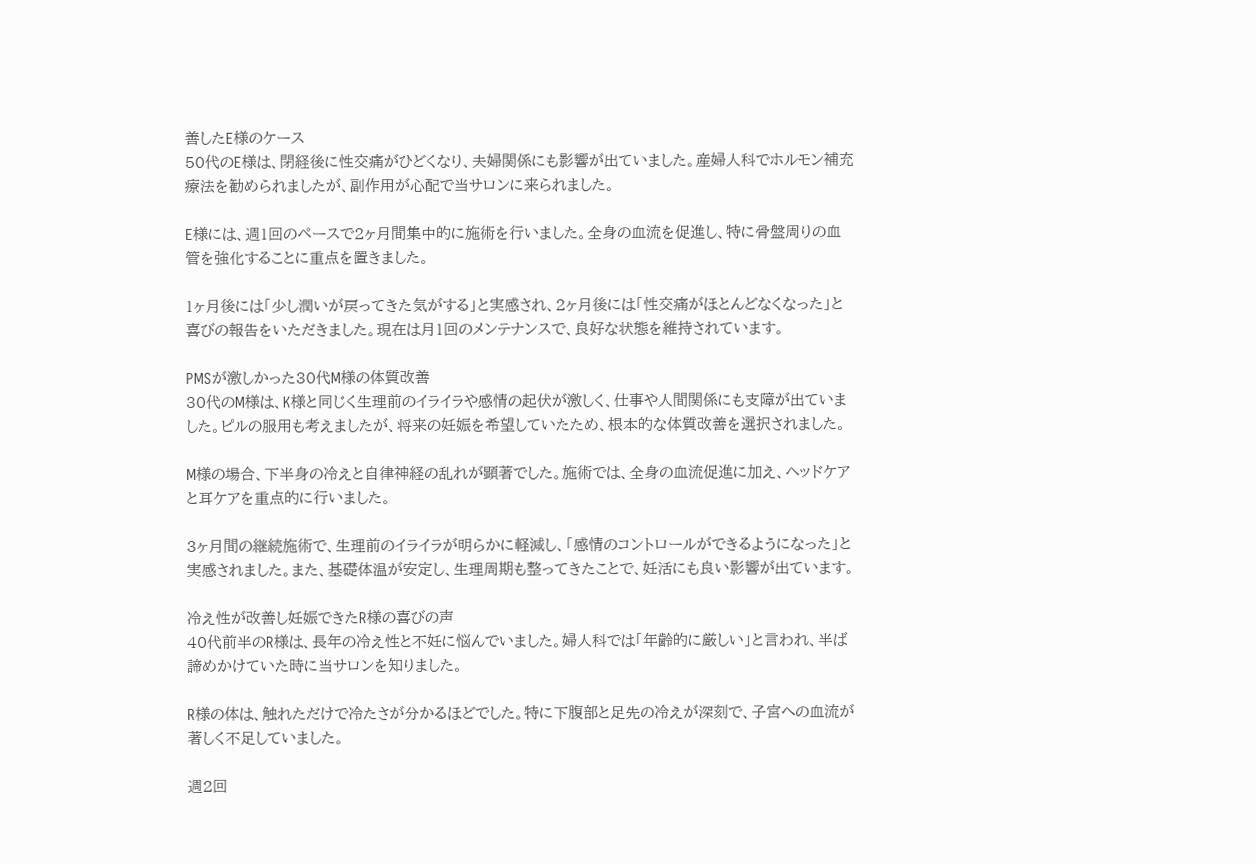善したE様のケース
50代のE様は、閉経後に性交痛がひどくなり、夫婦関係にも影響が出ていました。産婦人科でホルモン補充療法を勧められましたが、副作用が心配で当サロンに来られました。

E様には、週1回のペースで2ヶ月間集中的に施術を行いました。全身の血流を促進し、特に骨盤周りの血管を強化することに重点を置きました。

1ヶ月後には「少し潤いが戻ってきた気がする」と実感され、2ヶ月後には「性交痛がほとんどなくなった」と喜びの報告をいただきました。現在は月1回のメンテナンスで、良好な状態を維持されています。

PMSが激しかった30代M様の体質改善
30代のM様は、K様と同じく生理前のイライラや感情の起伏が激しく、仕事や人間関係にも支障が出ていました。ピルの服用も考えましたが、将来の妊娠を希望していたため、根本的な体質改善を選択されました。

M様の場合、下半身の冷えと自律神経の乱れが顕著でした。施術では、全身の血流促進に加え、ヘッドケアと耳ケアを重点的に行いました。

3ヶ月間の継続施術で、生理前のイライラが明らかに軽減し、「感情のコントロールができるようになった」と実感されました。また、基礎体温が安定し、生理周期も整ってきたことで、妊活にも良い影響が出ています。

冷え性が改善し妊娠できたR様の喜びの声
40代前半のR様は、長年の冷え性と不妊に悩んでいました。婦人科では「年齢的に厳しい」と言われ、半ば諦めかけていた時に当サロンを知りました。

R様の体は、触れただけで冷たさが分かるほどでした。特に下腹部と足先の冷えが深刻で、子宮への血流が著しく不足していました。

週2回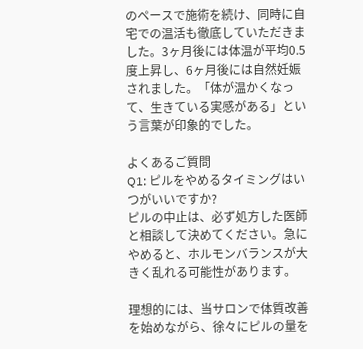のペースで施術を続け、同時に自宅での温活も徹底していただきました。3ヶ月後には体温が平均0.5度上昇し、6ヶ月後には自然妊娠されました。「体が温かくなって、生きている実感がある」という言葉が印象的でした。

よくあるご質問
Q1: ピルをやめるタイミングはいつがいいですか?
ピルの中止は、必ず処方した医師と相談して決めてください。急にやめると、ホルモンバランスが大きく乱れる可能性があります。

理想的には、当サロンで体質改善を始めながら、徐々にピルの量を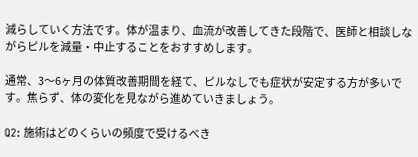減らしていく方法です。体が温まり、血流が改善してきた段階で、医師と相談しながらピルを減量・中止することをおすすめします。

通常、3〜6ヶ月の体質改善期間を経て、ピルなしでも症状が安定する方が多いです。焦らず、体の変化を見ながら進めていきましょう。

Q2: 施術はどのくらいの頻度で受けるべき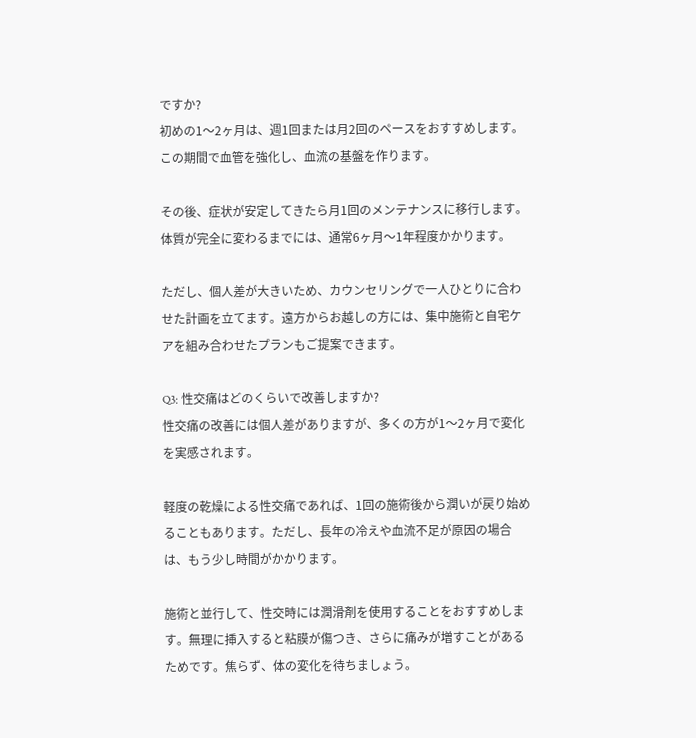ですか?
初めの1〜2ヶ月は、週1回または月2回のペースをおすすめします。この期間で血管を強化し、血流の基盤を作ります。

その後、症状が安定してきたら月1回のメンテナンスに移行します。体質が完全に変わるまでには、通常6ヶ月〜1年程度かかります。

ただし、個人差が大きいため、カウンセリングで一人ひとりに合わせた計画を立てます。遠方からお越しの方には、集中施術と自宅ケアを組み合わせたプランもご提案できます。

Q3: 性交痛はどのくらいで改善しますか?
性交痛の改善には個人差がありますが、多くの方が1〜2ヶ月で変化を実感されます。

軽度の乾燥による性交痛であれば、1回の施術後から潤いが戻り始めることもあります。ただし、長年の冷えや血流不足が原因の場合は、もう少し時間がかかります。

施術と並行して、性交時には潤滑剤を使用することをおすすめします。無理に挿入すると粘膜が傷つき、さらに痛みが増すことがあるためです。焦らず、体の変化を待ちましょう。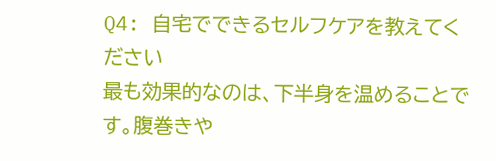Q4: 自宅でできるセルフケアを教えてください
最も効果的なのは、下半身を温めることです。腹巻きや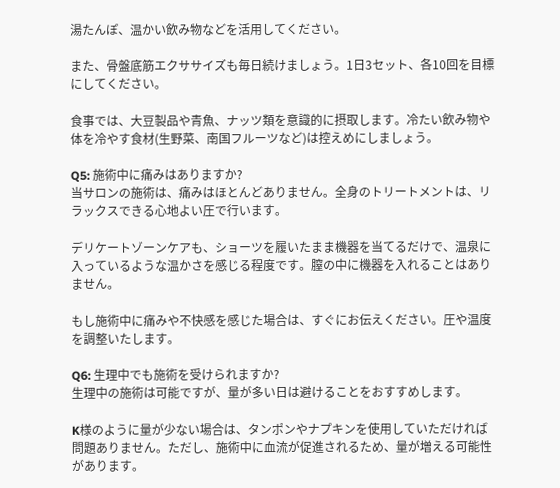湯たんぽ、温かい飲み物などを活用してください。

また、骨盤底筋エクササイズも毎日続けましょう。1日3セット、各10回を目標にしてください。

食事では、大豆製品や青魚、ナッツ類を意識的に摂取します。冷たい飲み物や体を冷やす食材(生野菜、南国フルーツなど)は控えめにしましょう。

Q5: 施術中に痛みはありますか?
当サロンの施術は、痛みはほとんどありません。全身のトリートメントは、リラックスできる心地よい圧で行います。

デリケートゾーンケアも、ショーツを履いたまま機器を当てるだけで、温泉に入っているような温かさを感じる程度です。膣の中に機器を入れることはありません。

もし施術中に痛みや不快感を感じた場合は、すぐにお伝えください。圧や温度を調整いたします。

Q6: 生理中でも施術を受けられますか?
生理中の施術は可能ですが、量が多い日は避けることをおすすめします。

K様のように量が少ない場合は、タンポンやナプキンを使用していただければ問題ありません。ただし、施術中に血流が促進されるため、量が増える可能性があります。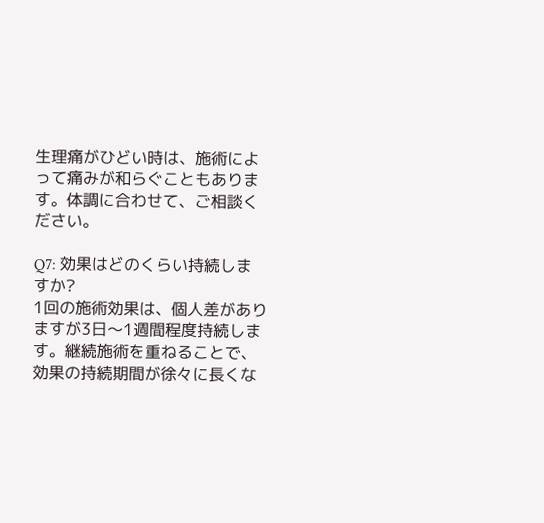生理痛がひどい時は、施術によって痛みが和らぐこともあります。体調に合わせて、ご相談ください。

Q7: 効果はどのくらい持続しますか?
1回の施術効果は、個人差がありますが3日〜1週間程度持続します。継続施術を重ねることで、効果の持続期間が徐々に長くな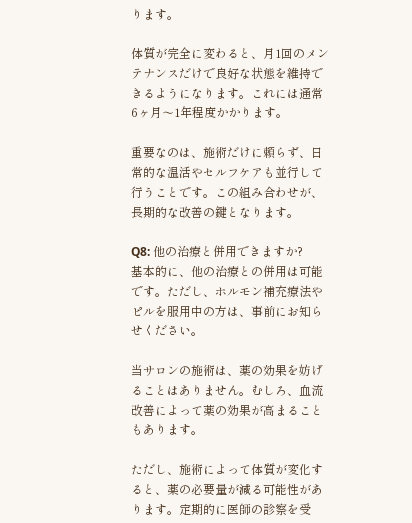ります。

体質が完全に変わると、月1回のメンテナンスだけで良好な状態を維持できるようになります。これには通常6ヶ月〜1年程度かかります。

重要なのは、施術だけに頼らず、日常的な温活やセルフケアも並行して行うことです。この組み合わせが、長期的な改善の鍵となります。

Q8: 他の治療と併用できますか?
基本的に、他の治療との併用は可能です。ただし、ホルモン補充療法やピルを服用中の方は、事前にお知らせください。

当サロンの施術は、薬の効果を妨げることはありません。むしろ、血流改善によって薬の効果が高まることもあります。

ただし、施術によって体質が変化すると、薬の必要量が減る可能性があります。定期的に医師の診察を受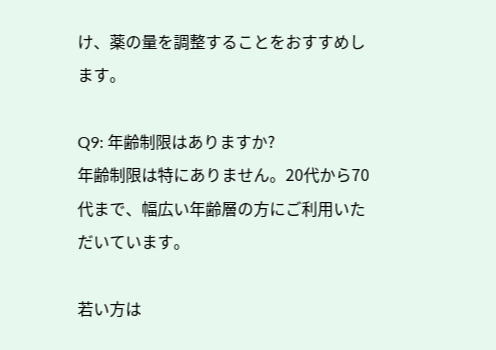け、薬の量を調整することをおすすめします。

Q9: 年齢制限はありますか?
年齢制限は特にありません。20代から70代まで、幅広い年齢層の方にご利用いただいています。

若い方は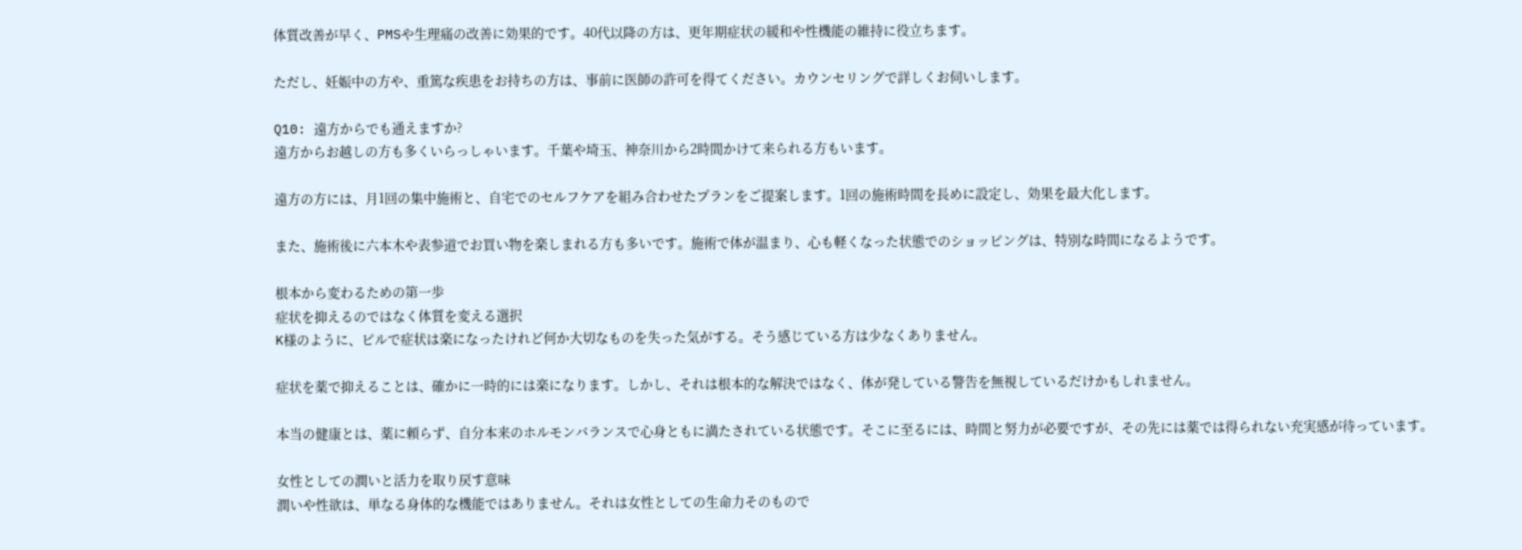体質改善が早く、PMSや生理痛の改善に効果的です。40代以降の方は、更年期症状の緩和や性機能の維持に役立ちます。

ただし、妊娠中の方や、重篤な疾患をお持ちの方は、事前に医師の許可を得てください。カウンセリングで詳しくお伺いします。

Q10: 遠方からでも通えますか?
遠方からお越しの方も多くいらっしゃいます。千葉や埼玉、神奈川から2時間かけて来られる方もいます。

遠方の方には、月1回の集中施術と、自宅でのセルフケアを組み合わせたプランをご提案します。1回の施術時間を長めに設定し、効果を最大化します。

また、施術後に六本木や表参道でお買い物を楽しまれる方も多いです。施術で体が温まり、心も軽くなった状態でのショッピングは、特別な時間になるようです。

根本から変わるための第一歩
症状を抑えるのではなく体質を変える選択
K様のように、ピルで症状は楽になったけれど何か大切なものを失った気がする。そう感じている方は少なくありません。

症状を薬で抑えることは、確かに一時的には楽になります。しかし、それは根本的な解決ではなく、体が発している警告を無視しているだけかもしれません。

本当の健康とは、薬に頼らず、自分本来のホルモンバランスで心身ともに満たされている状態です。そこに至るには、時間と努力が必要ですが、その先には薬では得られない充実感が待っています。

女性としての潤いと活力を取り戻す意味
潤いや性欲は、単なる身体的な機能ではありません。それは女性としての生命力そのもので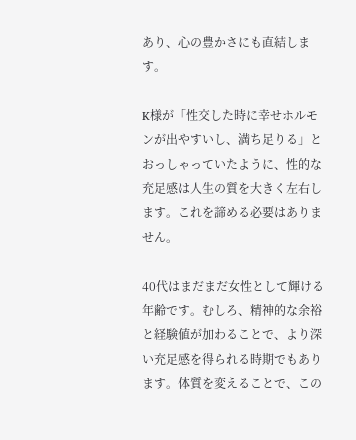あり、心の豊かさにも直結します。

K様が「性交した時に幸せホルモンが出やすいし、満ち足りる」とおっしゃっていたように、性的な充足感は人生の質を大きく左右します。これを諦める必要はありません。

40代はまだまだ女性として輝ける年齢です。むしろ、精神的な余裕と経験値が加わることで、より深い充足感を得られる時期でもあります。体質を変えることで、この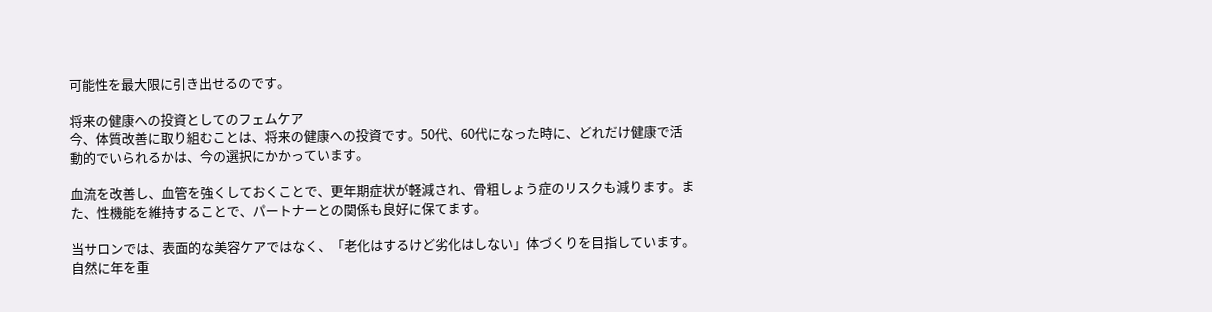可能性を最大限に引き出せるのです。

将来の健康への投資としてのフェムケア
今、体質改善に取り組むことは、将来の健康への投資です。50代、60代になった時に、どれだけ健康で活動的でいられるかは、今の選択にかかっています。

血流を改善し、血管を強くしておくことで、更年期症状が軽減され、骨粗しょう症のリスクも減ります。また、性機能を維持することで、パートナーとの関係も良好に保てます。

当サロンでは、表面的な美容ケアではなく、「老化はするけど劣化はしない」体づくりを目指しています。自然に年を重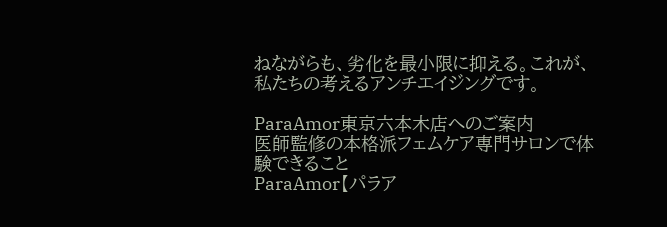ねながらも、劣化を最小限に抑える。これが、私たちの考えるアンチエイジングです。

ParaAmor東京六本木店へのご案内
医師監修の本格派フェムケア専門サロンで体験できること
ParaAmor【パラア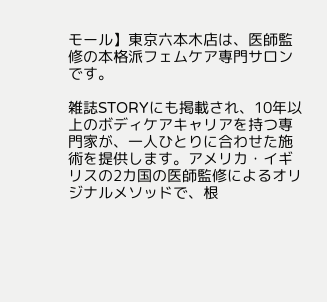モール】東京六本木店は、医師監修の本格派フェムケア専門サロンです。

雑誌STORYにも掲載され、10年以上のボディケアキャリアを持つ専門家が、一人ひとりに合わせた施術を提供します。アメリカ・イギリスの2カ国の医師監修によるオリジナルメソッドで、根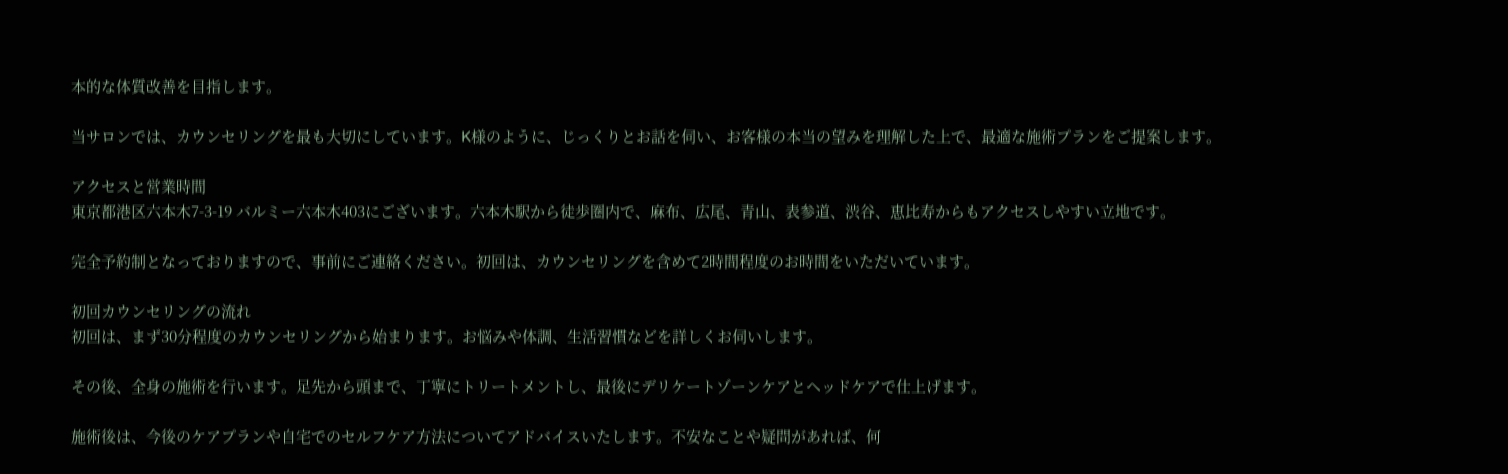本的な体質改善を目指します。

当サロンでは、カウンセリングを最も大切にしています。K様のように、じっくりとお話を伺い、お客様の本当の望みを理解した上で、最適な施術プランをご提案します。

アクセスと営業時間
東京都港区六本木7-3-19 バルミー六本木403にございます。六本木駅から徒歩圏内で、麻布、広尾、青山、表参道、渋谷、恵比寿からもアクセスしやすい立地です。

完全予約制となっておりますので、事前にご連絡ください。初回は、カウンセリングを含めて2時間程度のお時間をいただいています。

初回カウンセリングの流れ
初回は、まず30分程度のカウンセリングから始まります。お悩みや体調、生活習慣などを詳しくお伺いします。

その後、全身の施術を行います。足先から頭まで、丁寧にトリートメントし、最後にデリケートゾーンケアとヘッドケアで仕上げます。

施術後は、今後のケアプランや自宅でのセルフケア方法についてアドバイスいたします。不安なことや疑問があれば、何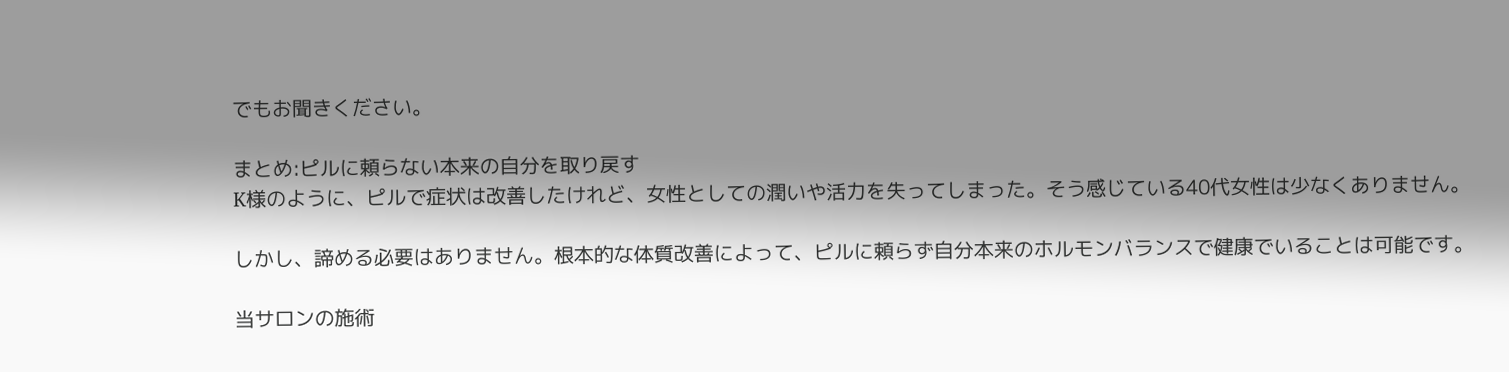でもお聞きください。

まとめ:ピルに頼らない本来の自分を取り戻す
K様のように、ピルで症状は改善したけれど、女性としての潤いや活力を失ってしまった。そう感じている40代女性は少なくありません。

しかし、諦める必要はありません。根本的な体質改善によって、ピルに頼らず自分本来のホルモンバランスで健康でいることは可能です。

当サロンの施術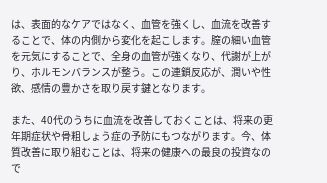は、表面的なケアではなく、血管を強くし、血流を改善することで、体の内側から変化を起こします。膣の細い血管を元気にすることで、全身の血管が強くなり、代謝が上がり、ホルモンバランスが整う。この連鎖反応が、潤いや性欲、感情の豊かさを取り戻す鍵となります。

また、40代のうちに血流を改善しておくことは、将来の更年期症状や骨粗しょう症の予防にもつながります。今、体質改善に取り組むことは、将来の健康への最良の投資なので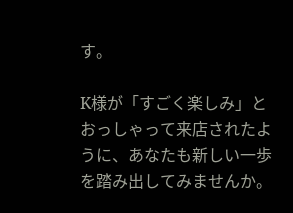す。

K様が「すごく楽しみ」とおっしゃって来店されたように、あなたも新しい一歩を踏み出してみませんか。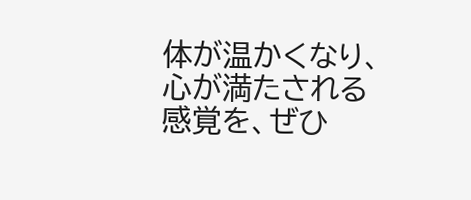体が温かくなり、心が満たされる感覚を、ぜひ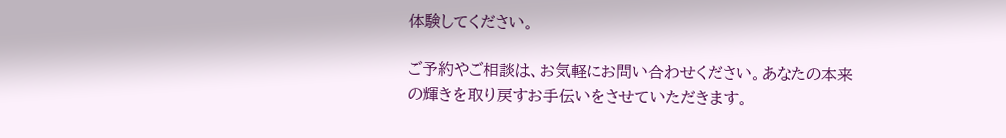体験してください。

ご予約やご相談は、お気軽にお問い合わせください。あなたの本来の輝きを取り戻すお手伝いをさせていただきます。